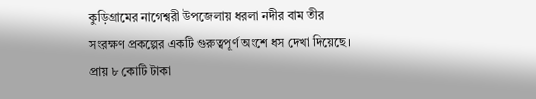কুড়িগ্রামের নাগেশ্বরী উপজেলায় ধরলা নদীর বাম তীর সংরক্ষণ প্রকল্পের একটি গুরুত্বপূর্ণ অংশে ধস দেখা দিয়েছে। প্রায় ৮ কোটি টাকা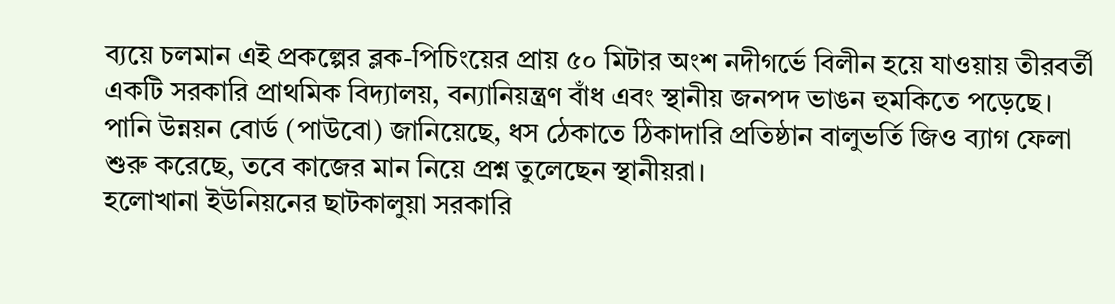ব্যয়ে চলমান এই প্রকল্পের ব্লক-পিচিংয়ের প্রায় ৫০ মিটার অংশ নদীগর্ভে বিলীন হয়ে যাওয়ায় তীরবর্তী একটি সরকারি প্রাথমিক বিদ্যালয়, বন্যানিয়ন্ত্রণ বাঁধ এবং স্থানীয় জনপদ ভাঙন হুমকিতে পড়েছে। পানি উন্নয়ন বোর্ড (পাউবো) জানিয়েছে, ধস ঠেকাতে ঠিকাদারি প্রতিষ্ঠান বালুভর্তি জিও ব্যাগ ফেলা শুরু করেছে, তবে কাজের মান নিয়ে প্রশ্ন তুলেছেন স্থানীয়রা।
হলোখানা ইউনিয়নের ছাটকালুয়া সরকারি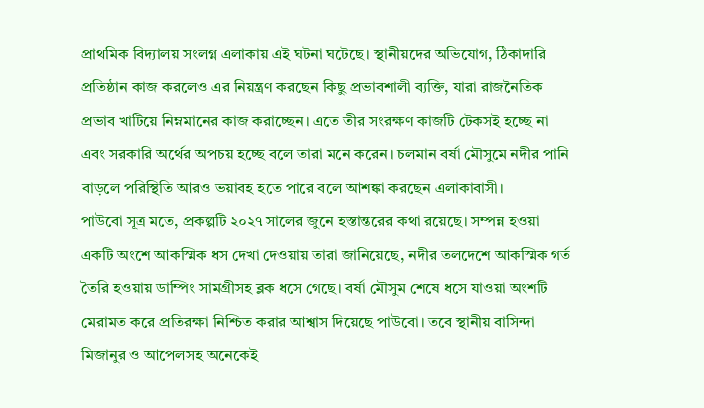প্রাথমিক বিদ্যালয় সংলগ্ন এলাকায় এই ঘটনা ঘটেছে। স্থানীয়দের অভিযোগ, ঠিকাদারি প্রতিষ্ঠান কাজ করলেও এর নিয়ন্ত্রণ করছেন কিছু প্রভাবশালী ব্যক্তি, যারা রাজনৈতিক প্রভাব খাটিয়ে নিম্নমানের কাজ করাচ্ছেন। এতে তীর সংরক্ষণ কাজটি টেকসই হচ্ছে না এবং সরকারি অর্থের অপচয় হচ্ছে বলে তারা মনে করেন। চলমান বর্ষা মৌসুমে নদীর পানি বাড়লে পরিস্থিতি আরও ভয়াবহ হতে পারে বলে আশঙ্কা করছেন এলাকাবাসী।
পাউবো সূত্র মতে, প্রকল্পটি ২০২৭ সালের জুনে হস্তান্তরের কথা রয়েছে। সম্পন্ন হওয়া একটি অংশে আকস্মিক ধস দেখা দেওয়ায় তারা জানিয়েছে, নদীর তলদেশে আকস্মিক গর্ত তৈরি হওয়ায় ডাম্পিং সামগ্রীসহ ব্লক ধসে গেছে। বর্ষা মৌসুম শেষে ধসে যাওয়া অংশটি মেরামত করে প্রতিরক্ষা নিশ্চিত করার আশ্বাস দিয়েছে পাউবো। তবে স্থানীয় বাসিন্দা মিজানুর ও আপেলসহ অনেকেই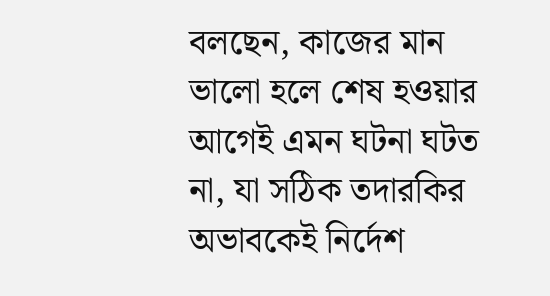বলছেন, কাজের মান ভালো হলে শেষ হওয়ার আগেই এমন ঘটনা ঘটত না, যা সঠিক তদারকির অভাবকেই নির্দেশ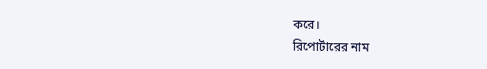করে।
রিপোর্টারের নাম